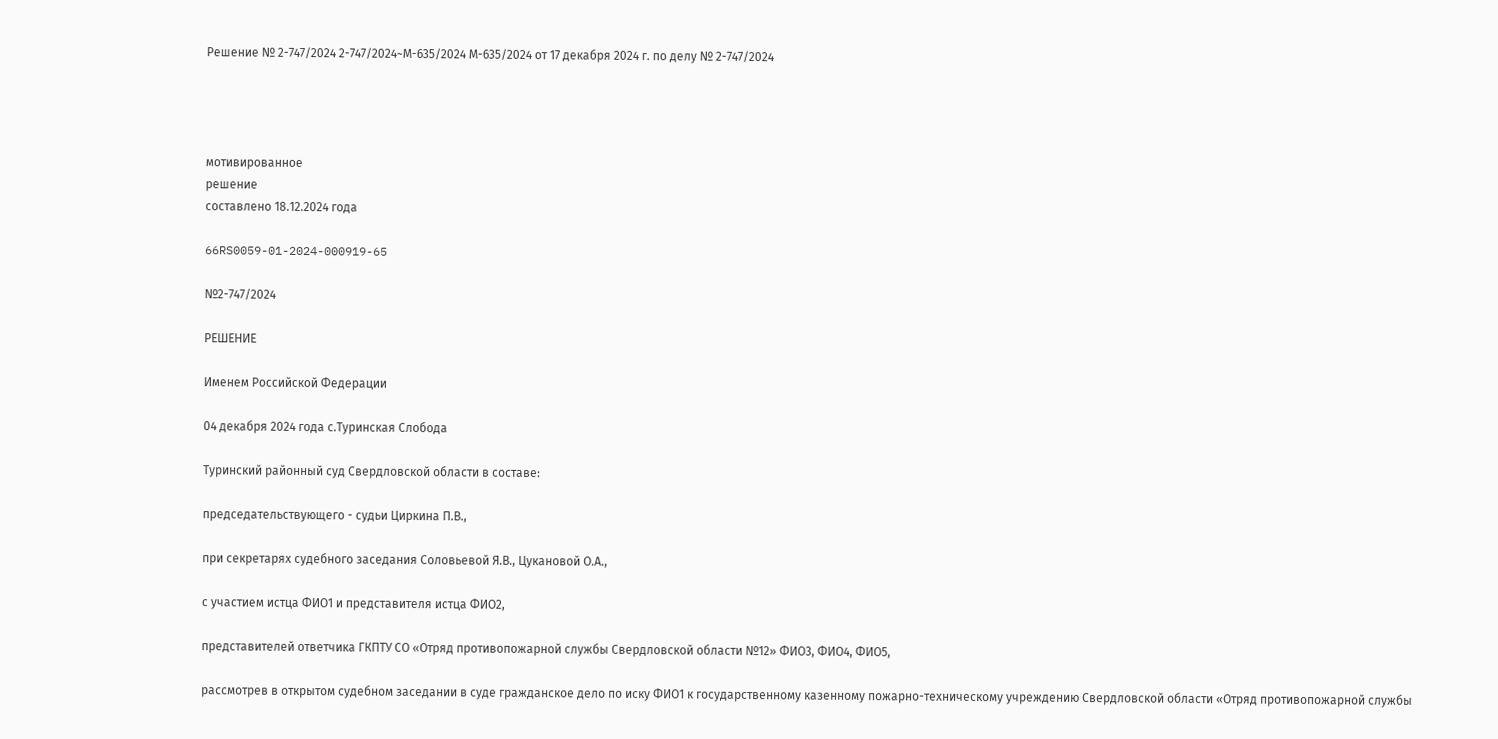Решение № 2-747/2024 2-747/2024~М-635/2024 М-635/2024 от 17 декабря 2024 г. по делу № 2-747/2024




мотивированное
решение
составлено 18.12.2024 года

66RS0059-01-2024-000919-65

№2-747/2024

РЕШЕНИЕ

Именем Российской Федерации

04 декабря 2024 года с.Туринская Слобода

Туринский районный суд Свердловской области в составе:

председательствующего - судьи Циркина П.В.,

при секретарях судебного заседания Соловьевой Я.В., Цукановой О.А.,

с участием истца ФИО1 и представителя истца ФИО2,

представителей ответчика ГКПТУ СО «Отряд противопожарной службы Свердловской области №12» ФИО3, ФИО4, ФИО5,

рассмотрев в открытом судебном заседании в суде гражданское дело по иску ФИО1 к государственному казенному пожарно-техническому учреждению Свердловской области «Отряд противопожарной службы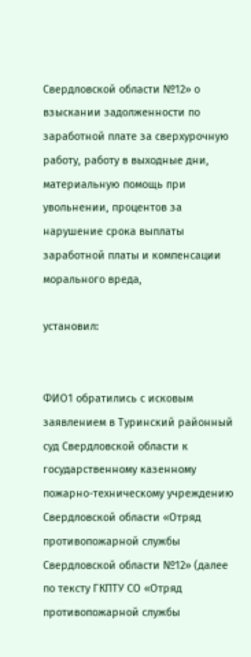Свердловской области №12» о взыскании задолженности по заработной плате за сверхурочную работу, работу в выходные дни, материальную помощь при увольнении, процентов за нарушение срока выплаты заработной платы и компенсации морального вреда,

установил:


ФИО1 обратились с исковым заявлением в Туринский районный суд Свердловской области к государственному казенному пожарно-техническому учреждению Свердловской области «Отряд противопожарной службы Свердловской области №12» (далее по тексту ГКПТУ СО «Отряд противопожарной службы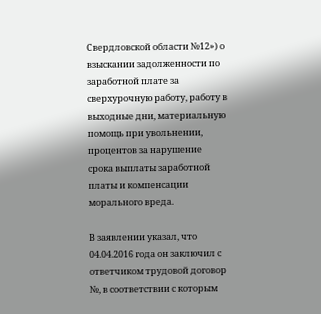Свердловской области №12») о взыскании задолженности по заработной плате за сверхурочную работу, работу в выходные дни, материальную помощь при увольнении, процентов за нарушение срока выплаты заработной платы и компенсации морального вреда.

В заявлении указал, что 04.04.2016 года он заключил с ответчиком трудовой договор №, в соответствии с которым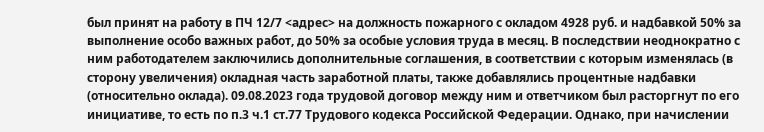был принят на работу в ПЧ 12/7 <адрес> на должность пожарного с окладом 4928 руб. и надбавкой 50% за выполнение особо важных работ, до 50% за особые условия труда в месяц. В последствии неоднократно с ним работодателем заключились дополнительные соглашения, в соответствии с которым изменялась (в сторону увеличения) окладная часть заработной платы, также добавлялись процентные надбавки (относительно оклада). 09.08.2023 года трудовой договор между ним и ответчиком был расторгнут по его инициативе, то есть по п.3 ч.1 ст.77 Трудового кодекса Российской Федерации. Однако, при начислении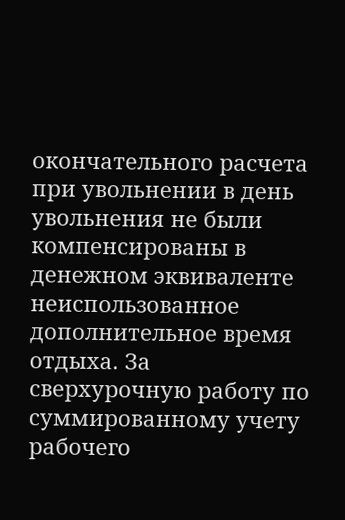окончательного расчета при увольнении в день увольнения не были компенсированы в денежном эквиваленте неиспользованное дополнительное время отдыха. За сверхурочную работу по суммированному учету рабочего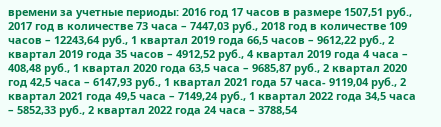времени за учетные периоды: 2016 год 17 часов в размере 1507,51 руб., 2017 год в количестве 73 часа – 7447,03 руб., 2018 год в количестве 109 часов – 12243,64 руб., 1 квартал 2019 года 66,5 часов – 9612,22 руб., 2 квартал 2019 года 35 часов – 4912,52 руб., 4 квартал 2019 года 4 часа – 408,48 руб., 1 квартал 2020 года 63,5 часа – 9685,87 руб., 2 квартал 2020 год 42,5 часа – 6147,93 руб., 1 квартал 2021 года 57 часа- 9119,04 руб., 2 квартал 2021 года 49,5 часа – 7149,24 руб., 1 квартал 2022 года 34,5 часа – 5852,33 руб., 2 квартал 2022 года 24 часа – 3788,54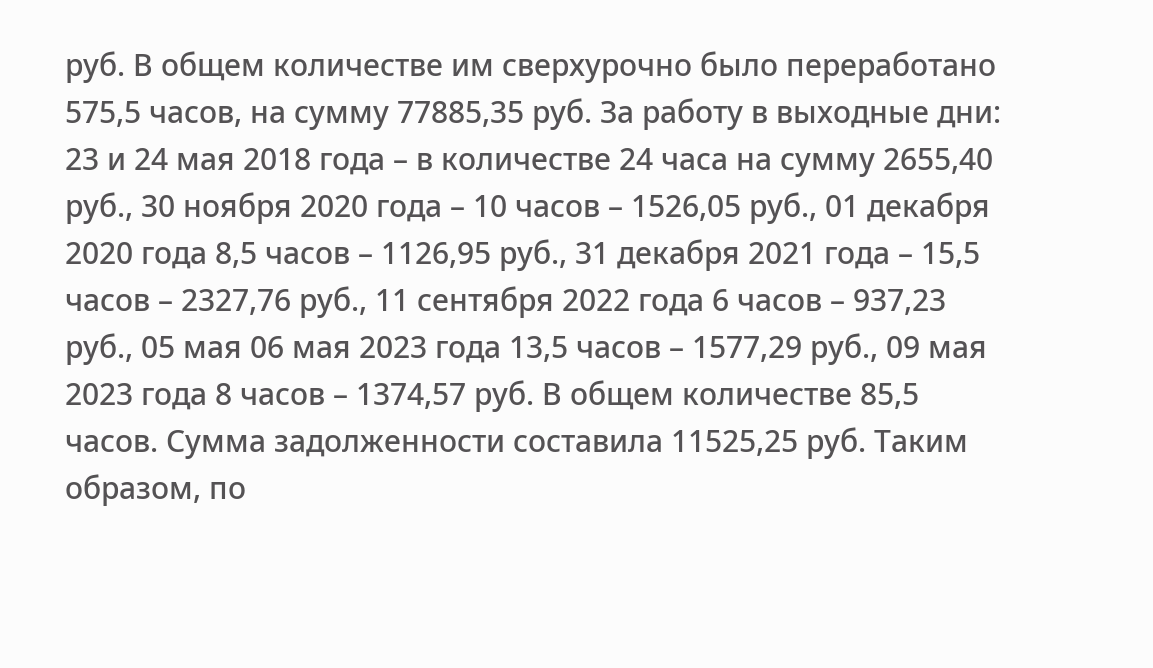руб. В общем количестве им сверхурочно было переработано 575,5 часов, на сумму 77885,35 руб. За работу в выходные дни: 23 и 24 мая 2018 года – в количестве 24 часа на сумму 2655,40 руб., 30 ноября 2020 года – 10 часов – 1526,05 руб., 01 декабря 2020 года 8,5 часов – 1126,95 руб., 31 декабря 2021 года – 15,5 часов – 2327,76 руб., 11 сентября 2022 года 6 часов – 937,23 руб., 05 мая 06 мая 2023 года 13,5 часов – 1577,29 руб., 09 мая 2023 года 8 часов – 1374,57 руб. В общем количестве 85,5 часов. Сумма задолженности составила 11525,25 руб. Таким образом, по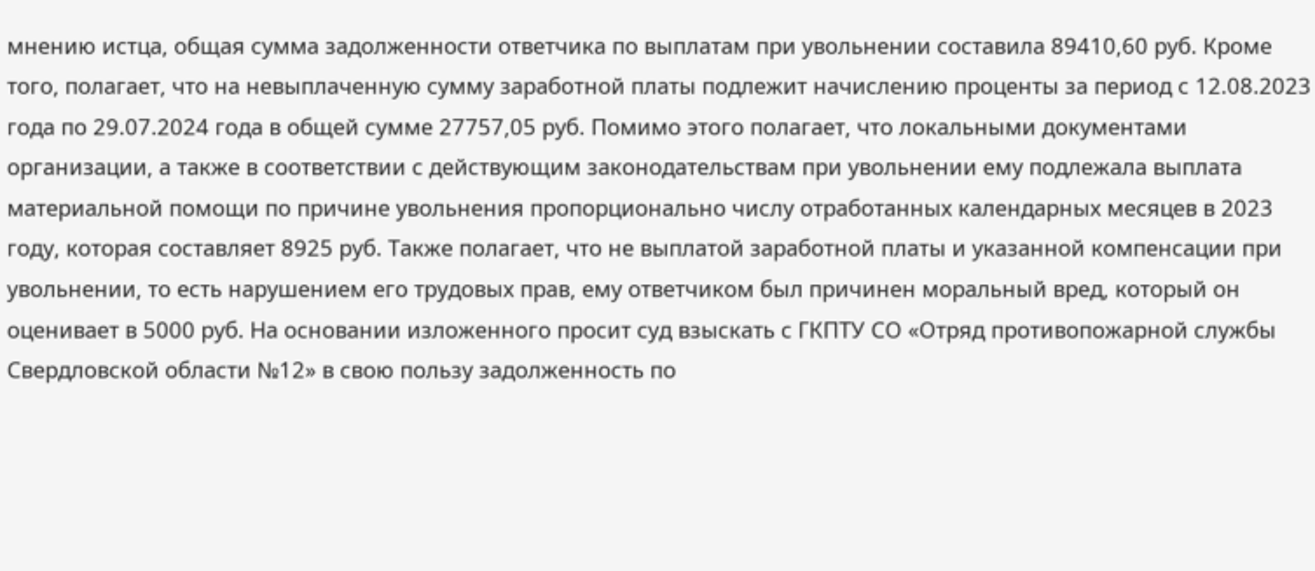мнению истца, общая сумма задолженности ответчика по выплатам при увольнении составила 89410,60 руб. Кроме того, полагает, что на невыплаченную сумму заработной платы подлежит начислению проценты за период с 12.08.2023 года по 29.07.2024 года в общей сумме 27757,05 руб. Помимо этого полагает, что локальными документами организации, а также в соответствии с действующим законодательствам при увольнении ему подлежала выплата материальной помощи по причине увольнения пропорционально числу отработанных календарных месяцев в 2023 году, которая составляет 8925 руб. Также полагает, что не выплатой заработной платы и указанной компенсации при увольнении, то есть нарушением его трудовых прав, ему ответчиком был причинен моральный вред, который он оценивает в 5000 руб. На основании изложенного просит суд взыскать с ГКПТУ СО «Отряд противопожарной службы Свердловской области №12» в свою пользу задолженность по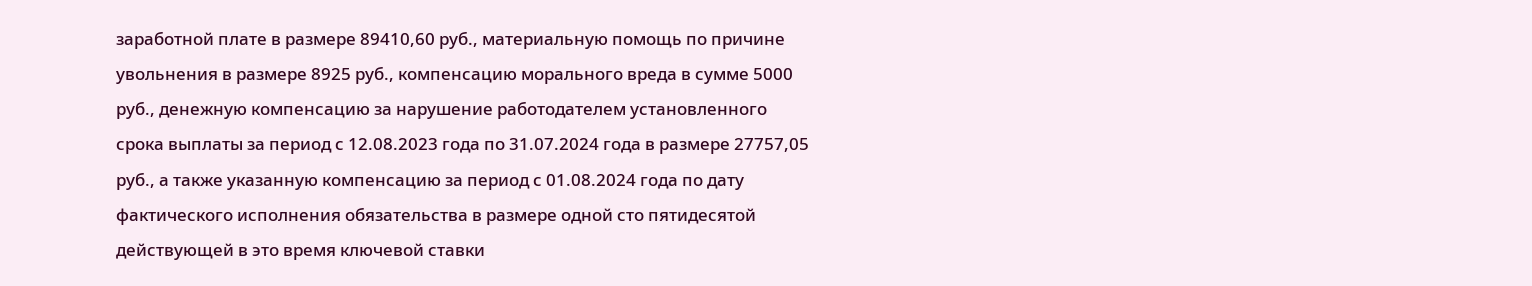заработной плате в размере 89410,60 руб., материальную помощь по причине увольнения в размере 8925 руб., компенсацию морального вреда в сумме 5000 руб., денежную компенсацию за нарушение работодателем установленного срока выплаты за период с 12.08.2023 года по 31.07.2024 года в размере 27757,05 руб., а также указанную компенсацию за период с 01.08.2024 года по дату фактического исполнения обязательства в размере одной сто пятидесятой действующей в это время ключевой ставки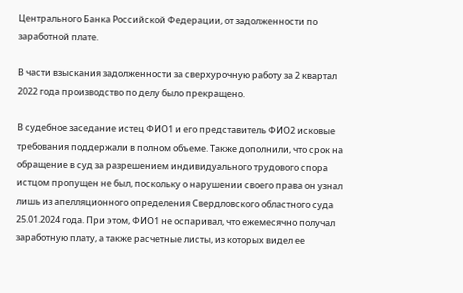Центрального Банка Российской Федерации, от задолженности по заработной плате.

В части взыскания задолженности за сверхурочную работу за 2 квартал 2022 года производство по делу было прекращено.

В судебное заседание истец ФИО1 и его представитель ФИО2 исковые требования поддержали в полном объеме. Также дополнили, что срок на обращение в суд за разрешением индивидуального трудового спора истцом пропущен не был, поскольку о нарушении своего права он узнал лишь из апелляционного определения Свердловского областного суда 25.01.2024 года. При этом, ФИО1 не оспаривал, что ежемесячно получал заработную плату, а также расчетные листы, из которых видел ее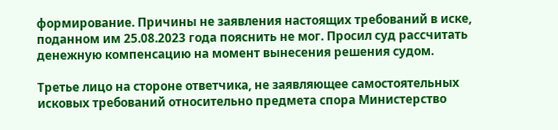формирование. Причины не заявления настоящих требований в иске, поданном им 25.08.2023 года пояснить не мог. Просил суд рассчитать денежную компенсацию на момент вынесения решения судом.

Третье лицо на стороне ответчика, не заявляющее самостоятельных исковых требований относительно предмета спора Министерство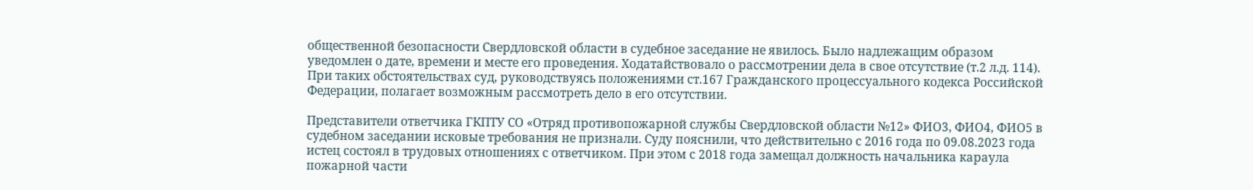общественной безопасности Свердловской области в судебное заседание не явилось. Было надлежащим образом уведомлен о дате, времени и месте его проведения. Ходатайствовало о рассмотрении дела в свое отсутствие (т.2 л.д. 114). При таких обстоятельствах суд, руководствуясь положениями ст.167 Гражданского процессуального кодекса Российской Федерации, полагает возможным рассмотреть дело в его отсутствии.

Представители ответчика ГКПТУ СО «Отряд противопожарной службы Свердловской области №12» ФИО3, ФИО4, ФИО5 в судебном заседании исковые требования не признали. Суду пояснили, что действительно с 2016 года по 09.08.2023 года истец состоял в трудовых отношениях с ответчиком. При этом с 2018 года замещал должность начальника караула пожарной части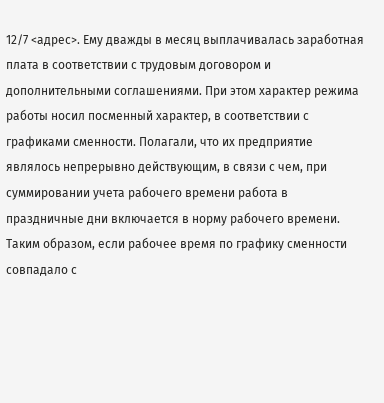12/7 <адрес>. Ему дважды в месяц выплачивалась заработная плата в соответствии с трудовым договором и дополнительными соглашениями. При этом характер режима работы носил посменный характер, в соответствии с графиками сменности. Полагали, что их предприятие являлось непрерывно действующим, в связи с чем, при суммировании учета рабочего времени работа в праздничные дни включается в норму рабочего времени. Таким образом, если рабочее время по графику сменности совпадало с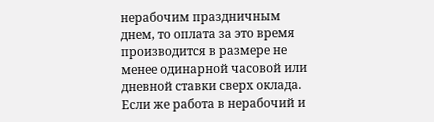нерабочим праздничным днем, то оплата за это время производится в размере не менее одинарной часовой или дневной ставки сверх оклада. Если же работа в нерабочий и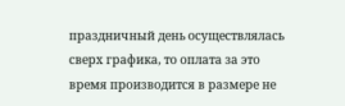праздничный день осуществлялась сверх графика, то оплата за это время производится в размере не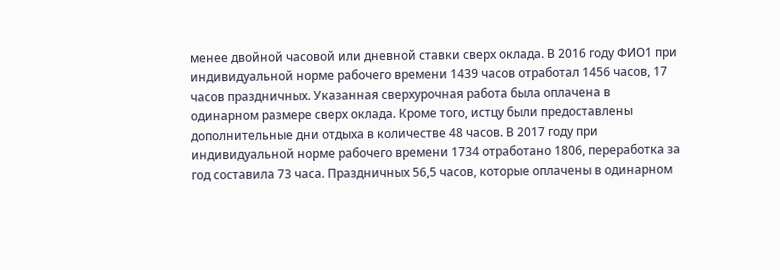менее двойной часовой или дневной ставки сверх оклада. В 2016 году ФИО1 при индивидуальной норме рабочего времени 1439 часов отработал 1456 часов, 17 часов праздничных. Указанная сверхурочная работа была оплачена в одинарном размере сверх оклада. Кроме того, истцу были предоставлены дополнительные дни отдыха в количестве 48 часов. В 2017 году при индивидуальной норме рабочего времени 1734 отработано 1806, переработка за год составила 73 часа. Праздничных 56,5 часов, которые оплачены в одинарном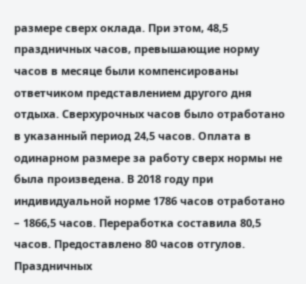размере сверх оклада. При этом, 48,5 праздничных часов, превышающие норму часов в месяце были компенсированы ответчиком представлением другого дня отдыха. Сверхурочных часов было отработано в указанный период 24,5 часов. Оплата в одинарном размере за работу сверх нормы не была произведена. В 2018 году при индивидуальной норме 1786 часов отработано – 1866,5 часов. Переработка составила 80,5 часов. Предоставлено 80 часов отгулов. Праздничных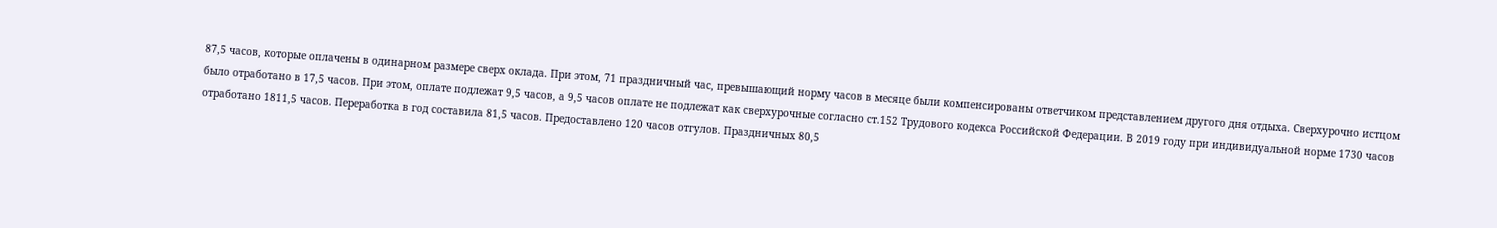87,5 часов, которые оплачены в одинарном размере сверх оклада. При этом, 71 праздничный час, превышающий норму часов в месяце были компенсированы ответчиком представлением другого дня отдыха. Сверхурочно истцом было отработано в 17,5 часов. При этом, оплате подлежат 9,5 часов, а 9,5 часов оплате не подлежат как сверхурочные согласно ст.152 Трудового кодекса Российской Федерации. В 2019 году при индивидуальной норме 1730 часов отработано 1811,5 часов. Переработка в год составила 81,5 часов. Предоставлено 120 часов отгулов. Праздничных 80,5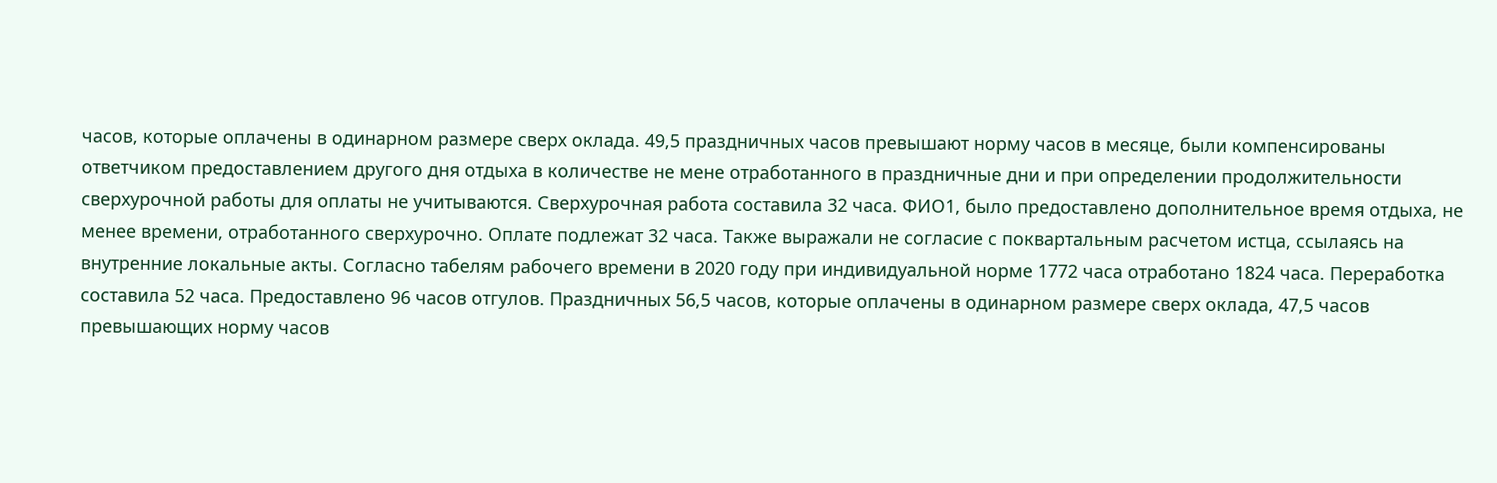часов, которые оплачены в одинарном размере сверх оклада. 49,5 праздничных часов превышают норму часов в месяце, были компенсированы ответчиком предоставлением другого дня отдыха в количестве не мене отработанного в праздничные дни и при определении продолжительности сверхурочной работы для оплаты не учитываются. Сверхурочная работа составила 32 часа. ФИО1, было предоставлено дополнительное время отдыха, не менее времени, отработанного сверхурочно. Оплате подлежат 32 часа. Также выражали не согласие с поквартальным расчетом истца, ссылаясь на внутренние локальные акты. Согласно табелям рабочего времени в 2020 году при индивидуальной норме 1772 часа отработано 1824 часа. Переработка составила 52 часа. Предоставлено 96 часов отгулов. Праздничных 56,5 часов, которые оплачены в одинарном размере сверх оклада, 47,5 часов превышающих норму часов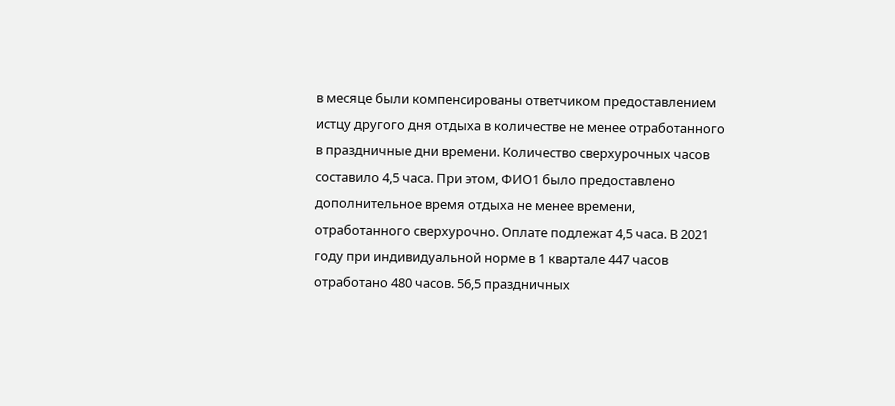в месяце были компенсированы ответчиком предоставлением истцу другого дня отдыха в количестве не менее отработанного в праздничные дни времени. Количество сверхурочных часов составило 4,5 часа. При этом, ФИО1 было предоставлено дополнительное время отдыха не менее времени, отработанного сверхурочно. Оплате подлежат 4,5 часа. В 2021 году при индивидуальной норме в 1 квартале 447 часов отработано 480 часов. 56,5 праздничных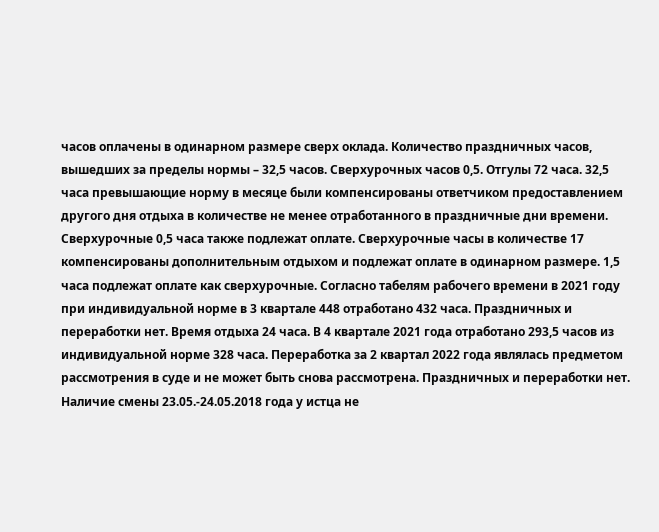часов оплачены в одинарном размере сверх оклада. Количество праздничных часов, вышедших за пределы нормы – 32,5 часов. Сверхурочных часов 0,5. Отгулы 72 часа. 32,5 часа превышающие норму в месяце были компенсированы ответчиком предоставлением другого дня отдыха в количестве не менее отработанного в праздничные дни времени. Сверхурочные 0,5 часа также подлежат оплате. Сверхурочные часы в количестве 17 компенсированы дополнительным отдыхом и подлежат оплате в одинарном размере. 1,5 часа подлежат оплате как сверхурочные. Согласно табелям рабочего времени в 2021 году при индивидуальной норме в 3 квартале 448 отработано 432 часа. Праздничных и переработки нет. Время отдыха 24 часа. В 4 квартале 2021 года отработано 293,5 часов из индивидуальной норме 328 часа. Переработка за 2 квартал 2022 года являлась предметом рассмотрения в суде и не может быть снова рассмотрена. Праздничных и переработки нет. Наличие смены 23.05.-24.05.2018 года у истца не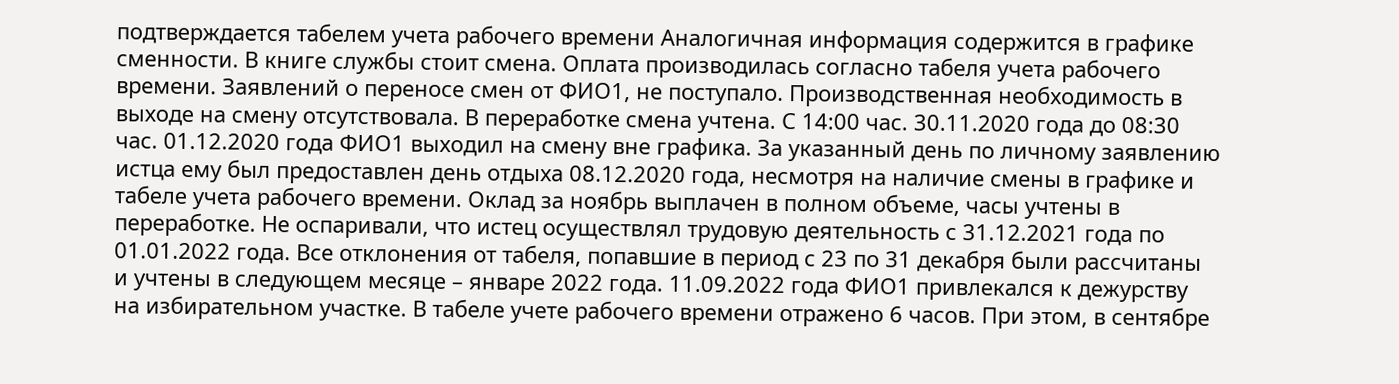подтверждается табелем учета рабочего времени Аналогичная информация содержится в графике сменности. В книге службы стоит смена. Оплата производилась согласно табеля учета рабочего времени. Заявлений о переносе смен от ФИО1, не поступало. Производственная необходимость в выходе на смену отсутствовала. В переработке смена учтена. С 14:00 час. 30.11.2020 года до 08:30 час. 01.12.2020 года ФИО1 выходил на смену вне графика. За указанный день по личному заявлению истца ему был предоставлен день отдыха 08.12.2020 года, несмотря на наличие смены в графике и табеле учета рабочего времени. Оклад за ноябрь выплачен в полном объеме, часы учтены в переработке. Не оспаривали, что истец осуществлял трудовую деятельность с 31.12.2021 года по 01.01.2022 года. Все отклонения от табеля, попавшие в период с 23 по 31 декабря были рассчитаны и учтены в следующем месяце – январе 2022 года. 11.09.2022 года ФИО1 привлекался к дежурству на избирательном участке. В табеле учете рабочего времени отражено 6 часов. При этом, в сентябре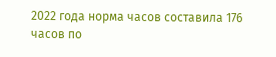2022 года норма часов составила 176 часов по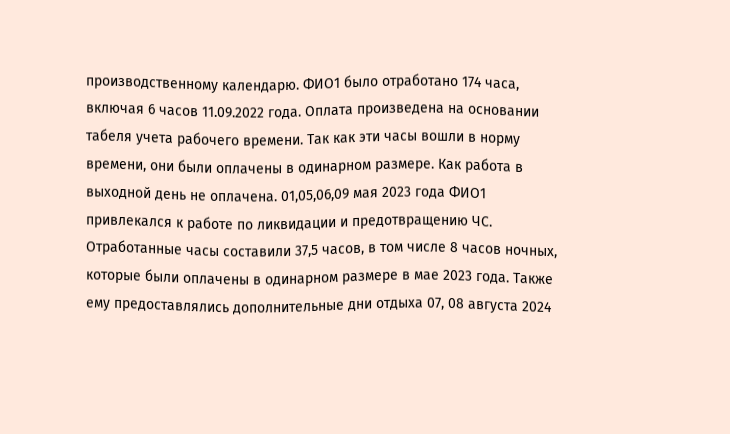производственному календарю. ФИО1 было отработано 174 часа, включая 6 часов 11.09.2022 года. Оплата произведена на основании табеля учета рабочего времени. Так как эти часы вошли в норму времени, они были оплачены в одинарном размере. Как работа в выходной день не оплачена. 01,05,06,09 мая 2023 года ФИО1 привлекался к работе по ликвидации и предотвращению ЧС. Отработанные часы составили 37,5 часов, в том числе 8 часов ночных, которые были оплачены в одинарном размере в мае 2023 года. Также ему предоставлялись дополнительные дни отдыха 07, 08 августа 2024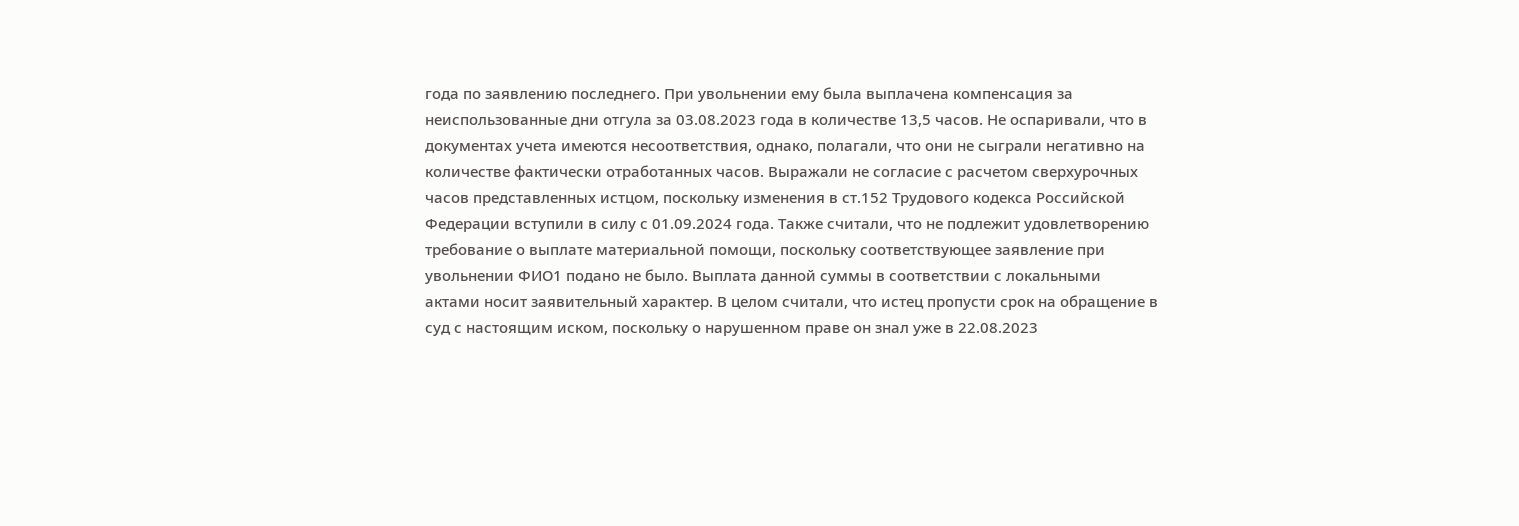года по заявлению последнего. При увольнении ему была выплачена компенсация за неиспользованные дни отгула за 03.08.2023 года в количестве 13,5 часов. Не оспаривали, что в документах учета имеются несоответствия, однако, полагали, что они не сыграли негативно на количестве фактически отработанных часов. Выражали не согласие с расчетом сверхурочных часов представленных истцом, поскольку изменения в ст.152 Трудового кодекса Российской Федерации вступили в силу с 01.09.2024 года. Также считали, что не подлежит удовлетворению требование о выплате материальной помощи, поскольку соответствующее заявление при увольнении ФИО1 подано не было. Выплата данной суммы в соответствии с локальными актами носит заявительный характер. В целом считали, что истец пропусти срок на обращение в суд с настоящим иском, поскольку о нарушенном праве он знал уже в 22.08.2023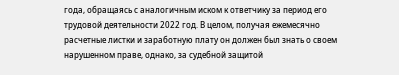года, обращаясь с аналогичным иском к ответчику за период его трудовой деятельности 2022 год. В целом, получая ежемесячно расчетные листки и заработную плату он должен был знать о своем нарушенном праве, однако, за судебной защитой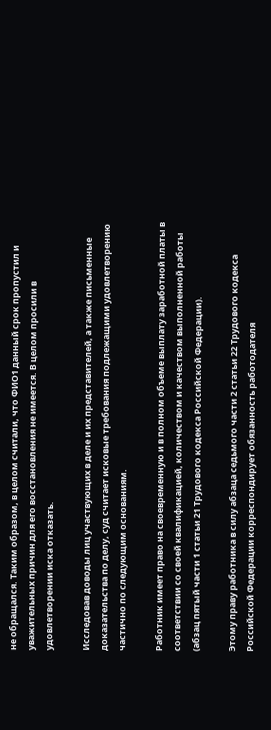не обращался. Таким образом, в целом считали, что ФИО1 данный срок пропустил и уважительных причин для его восстановления не имеется. В целом просили в удовлетворении иска отказать.

Исследовав доводы лиц участвующих в деле и их представителей, а также письменные доказательства по делу, суд считает исковые требования подлежащими удовлетворению частично по следующим основаниям.

Работник имеет право на своевременную и в полном объеме выплату заработной платы в соответствии со своей квалификацией, количеством и качеством выполненной работы (абзац пятый части 1 статьи 21 Трудового кодекса Российской Федерации).

Этому праву работника в силу абзаца седьмого части 2 статьи 22 Трудового кодекса Российской Федерации корреспондирует обязанность работодателя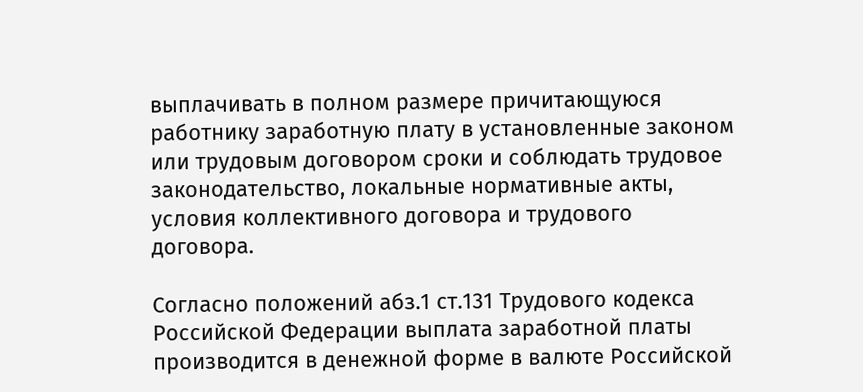выплачивать в полном размере причитающуюся работнику заработную плату в установленные законом или трудовым договором сроки и соблюдать трудовое законодательство, локальные нормативные акты, условия коллективного договора и трудового договора.

Согласно положений абз.1 ст.131 Трудового кодекса Российской Федерации выплата заработной платы производится в денежной форме в валюте Российской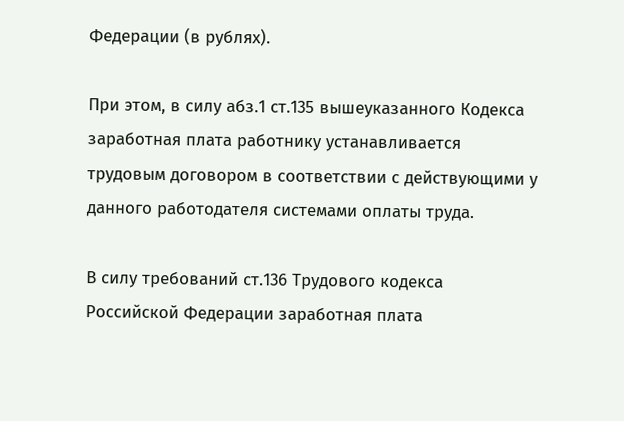Федерации (в рублях).

При этом, в силу абз.1 ст.135 вышеуказанного Кодекса заработная плата работнику устанавливается трудовым договором в соответствии с действующими у данного работодателя системами оплаты труда.

В силу требований ст.136 Трудового кодекса Российской Федерации заработная плата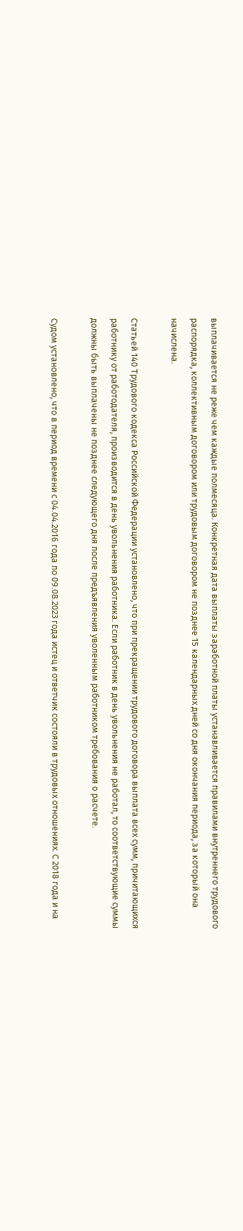выплачивается не реже чем каждые полмесяца. Конкретная дата выплаты заработной платы устанавливается правилами внутреннего трудового распорядка, коллективным договором или трудовым договором не позднее 15 календарных дней со дня окончания периода, за который она начислена.

Статьей 140 Трудового кодекса Российской Федерации установлено, что при прекращении трудового договора выплата всех сумм, причитающихся работнику от работодателя, производится в день увольнения работника. Если работник в день увольнения не работал, то соответствующие суммы должны быть выплачены не позднее следующего дня после предъявления уволенным работником требования о расчете.

Судом установлено, что в период времени с 04.04.2016 года по 09.08.2023 года истец и ответчик состояли в трудовых отношениях. С 2018 года и на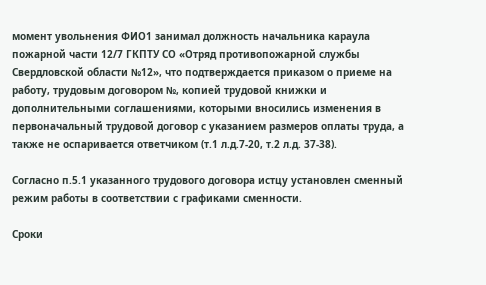момент увольнения ФИО1 занимал должность начальника караула пожарной части 12/7 ГКПТУ СО «Отряд противопожарной службы Свердловской области №12», что подтверждается приказом о приеме на работу, трудовым договором №, копией трудовой книжки и дополнительными соглашениями, которыми вносились изменения в первоначальный трудовой договор с указанием размеров оплаты труда, а также не оспаривается ответчиком (т.1 л.д.7-20, т.2 л.д. 37-38).

Согласно п.5.1 указанного трудового договора истцу установлен сменный режим работы в соответствии с графиками сменности.

Сроки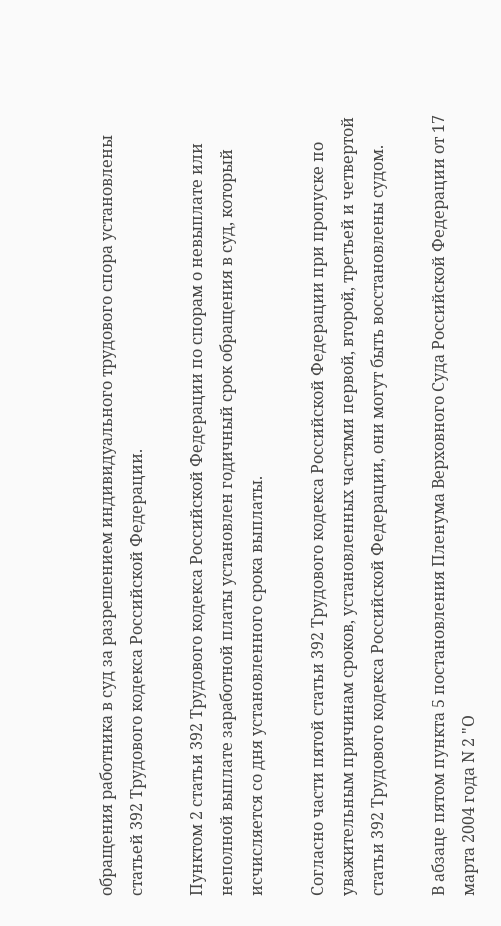обращения работника в суд за разрешением индивидуального трудового спора установлены статьей 392 Трудового кодекса Российской Федерации.

Пунктом 2 статьи 392 Трудового кодекса Российской Федерации по спорам о невыплате или неполной выплате заработной платы установлен годичный срок обращения в суд, который исчисляется со дня установленного срока выплаты.

Согласно части пятой статьи 392 Трудового кодекса Российской Федерации при пропуске по уважительным причинам сроков, установленных частями первой, второй, третьей и четвертой статьи 392 Трудового кодекса Российской Федерации, они могут быть восстановлены судом.

В абзаце пятом пункта 5 постановления Пленума Верховного Суда Российской Федерации от 17 марта 2004 года N 2 "О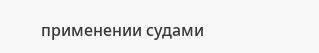применении судами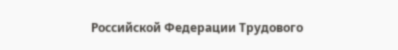Российской Федерации Трудового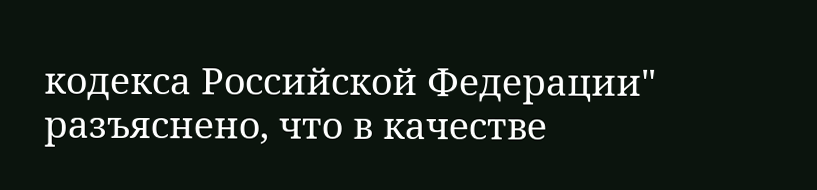кодекса Российской Федерации" разъяснено, что в качестве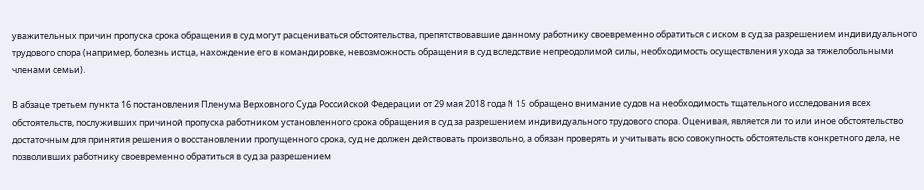уважительных причин пропуска срока обращения в суд могут расцениваться обстоятельства, препятствовавшие данному работнику своевременно обратиться с иском в суд за разрешением индивидуального трудового спора (например, болезнь истца, нахождение его в командировке, невозможность обращения в суд вследствие непреодолимой силы, необходимость осуществления ухода за тяжелобольными членами семьи).

В абзаце третьем пункта 16 постановления Пленума Верховного Суда Российской Федерации от 29 мая 2018 года N 15 обращено внимание судов на необходимость тщательного исследования всех обстоятельств, послуживших причиной пропуска работником установленного срока обращения в суд за разрешением индивидуального трудового спора. Оценивая, является ли то или иное обстоятельство достаточным для принятия решения о восстановлении пропущенного срока, суд не должен действовать произвольно, а обязан проверять и учитывать всю совокупность обстоятельств конкретного дела, не позволивших работнику своевременно обратиться в суд за разрешением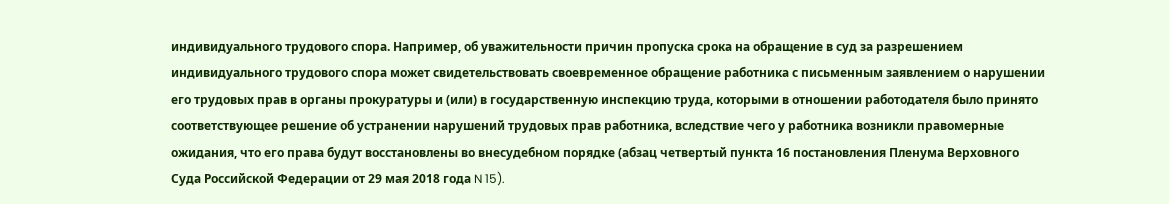индивидуального трудового спора. Например, об уважительности причин пропуска срока на обращение в суд за разрешением индивидуального трудового спора может свидетельствовать своевременное обращение работника с письменным заявлением о нарушении его трудовых прав в органы прокуратуры и (или) в государственную инспекцию труда, которыми в отношении работодателя было принято соответствующее решение об устранении нарушений трудовых прав работника, вследствие чего у работника возникли правомерные ожидания, что его права будут восстановлены во внесудебном порядке (абзац четвертый пункта 16 постановления Пленума Верховного Суда Российской Федерации от 29 мая 2018 года N 15).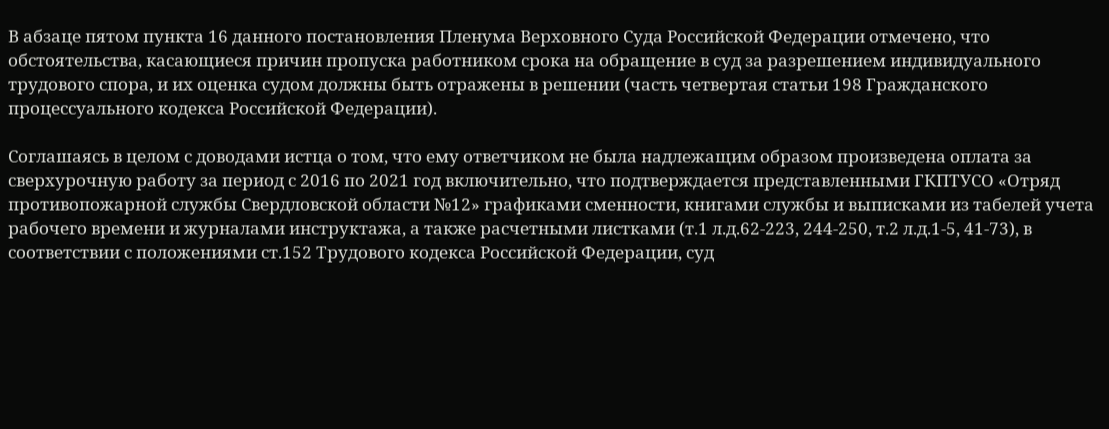В абзаце пятом пункта 16 данного постановления Пленума Верховного Суда Российской Федерации отмечено, что обстоятельства, касающиеся причин пропуска работником срока на обращение в суд за разрешением индивидуального трудового спора, и их оценка судом должны быть отражены в решении (часть четвертая статьи 198 Гражданского процессуального кодекса Российской Федерации).

Соглашаясь в целом с доводами истца о том, что ему ответчиком не была надлежащим образом произведена оплата за сверхурочную работу за период с 2016 по 2021 год включительно, что подтверждается представленными ГКПТУСО «Отряд противопожарной службы Свердловской области №12» графиками сменности, книгами службы и выписками из табелей учета рабочего времени и журналами инструктажа, а также расчетными листками (т.1 л.д.62-223, 244-250, т.2 л.д.1-5, 41-73), в соответствии с положениями ст.152 Трудового кодекса Российской Федерации, суд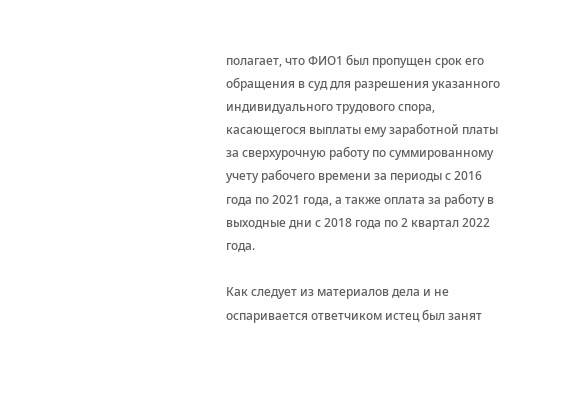полагает, что ФИО1 был пропущен срок его обращения в суд для разрешения указанного индивидуального трудового спора, касающегося выплаты ему заработной платы за сверхурочную работу по суммированному учету рабочего времени за периоды с 2016 года по 2021 года, а также оплата за работу в выходные дни с 2018 года по 2 квартал 2022 года.

Как следует из материалов дела и не оспаривается ответчиком истец был занят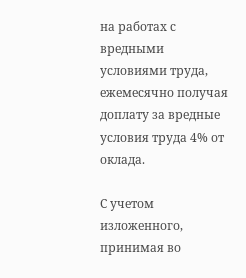на работах с вредными условиями труда, ежемесячно получая доплату за вредные условия труда 4% от оклада.

С учетом изложенного, принимая во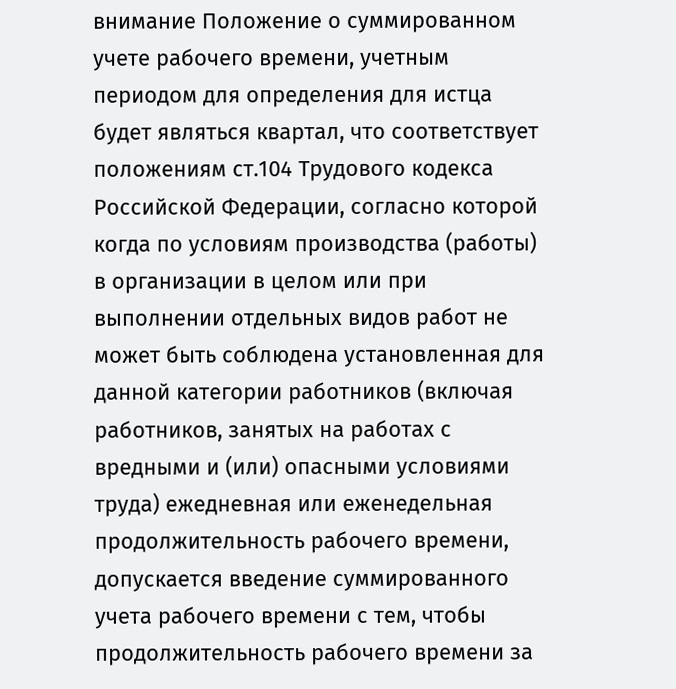внимание Положение о суммированном учете рабочего времени, учетным периодом для определения для истца будет являться квартал, что соответствует положениям ст.104 Трудового кодекса Российской Федерации, согласно которой когда по условиям производства (работы) в организации в целом или при выполнении отдельных видов работ не может быть соблюдена установленная для данной категории работников (включая работников, занятых на работах с вредными и (или) опасными условиями труда) ежедневная или еженедельная продолжительность рабочего времени, допускается введение суммированного учета рабочего времени с тем, чтобы продолжительность рабочего времени за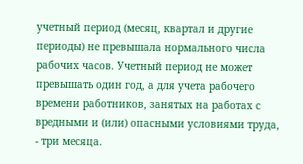учетный период (месяц, квартал и другие периоды) не превышала нормального числа рабочих часов. Учетный период не может превышать один год, а для учета рабочего времени работников, занятых на работах с вредными и (или) опасными условиями труда, - три месяца.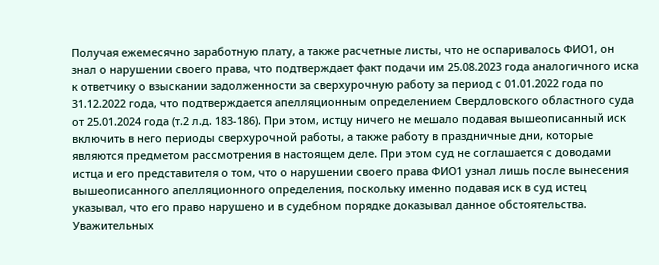Получая ежемесячно заработную плату, а также расчетные листы, что не оспаривалось ФИО1, он знал о нарушении своего права, что подтверждает факт подачи им 25.08.2023 года аналогичного иска к ответчику о взыскании задолженности за сверхурочную работу за период с 01.01.2022 года по 31.12.2022 года, что подтверждается апелляционным определением Свердловского областного суда от 25.01.2024 года (т.2 л.д. 183-186). При этом, истцу ничего не мешало подавая вышеописанный иск включить в него периоды сверхурочной работы, а также работу в праздничные дни, которые являются предметом рассмотрения в настоящем деле. При этом суд не соглашается с доводами истца и его представителя о том, что о нарушении своего права ФИО1 узнал лишь после вынесения вышеописанного апелляционного определения, поскольку именно подавая иск в суд истец указывал, что его право нарушено и в судебном порядке доказывал данное обстоятельства. Уважительных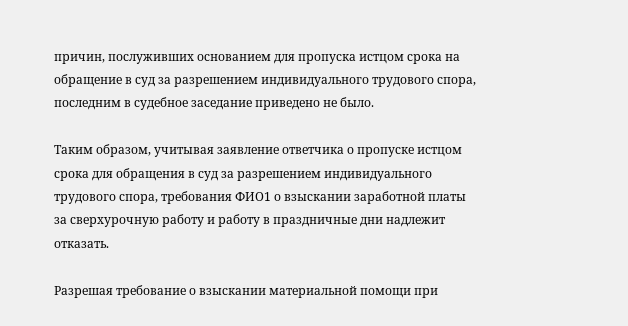причин, послуживших основанием для пропуска истцом срока на обращение в суд за разрешением индивидуального трудового спора, последним в судебное заседание приведено не было.

Таким образом, учитывая заявление ответчика о пропуске истцом срока для обращения в суд за разрешением индивидуального трудового спора, требования ФИО1 о взыскании заработной платы за сверхурочную работу и работу в праздничные дни надлежит отказать.

Разрешая требование о взыскании материальной помощи при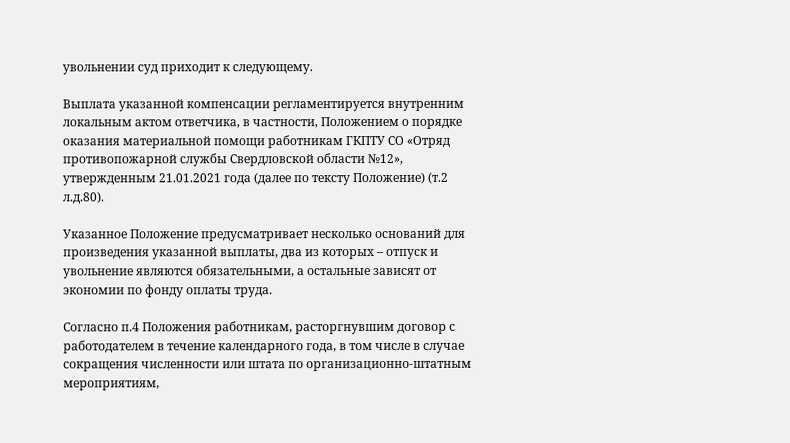увольнении суд приходит к следующему.

Выплата указанной компенсации регламентируется внутренним локальным актом ответчика, в частности, Положением о порядке оказания материальной помощи работникам ГКПТУ СО «Отряд противопожарной службы Свердловской области №12», утвержденным 21.01.2021 года (далее по тексту Положение) (т.2 л.д.80).

Указанное Положение предусматривает несколько оснований для произведения указанной выплаты, два из которых – отпуск и увольнение являются обязательными, а остальные зависят от экономии по фонду оплаты труда.

Согласно п.4 Положения работникам, расторгнувшим договор с работодателем в течение календарного года, в том числе в случае сокращения численности или штата по организационно-штатным мероприятиям,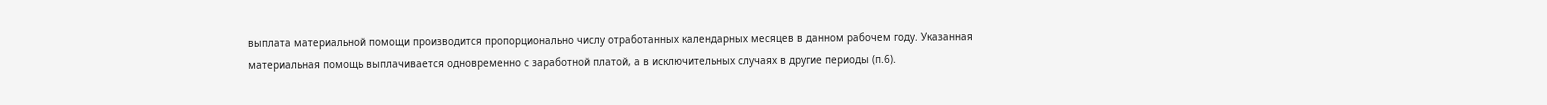выплата материальной помощи производится пропорционально числу отработанных календарных месяцев в данном рабочем году. Указанная материальная помощь выплачивается одновременно с заработной платой, а в исключительных случаях в другие периоды (п.6).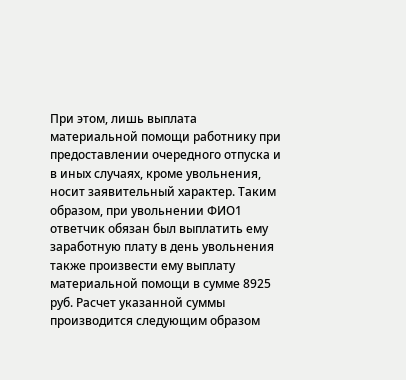При этом, лишь выплата материальной помощи работнику при предоставлении очередного отпуска и в иных случаях, кроме увольнения, носит заявительный характер. Таким образом, при увольнении ФИО1 ответчик обязан был выплатить ему заработную плату в день увольнения также произвести ему выплату материальной помощи в сумме 8925 руб. Расчет указанной суммы производится следующим образом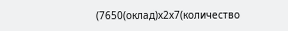(7650(оклад)х2х7(количество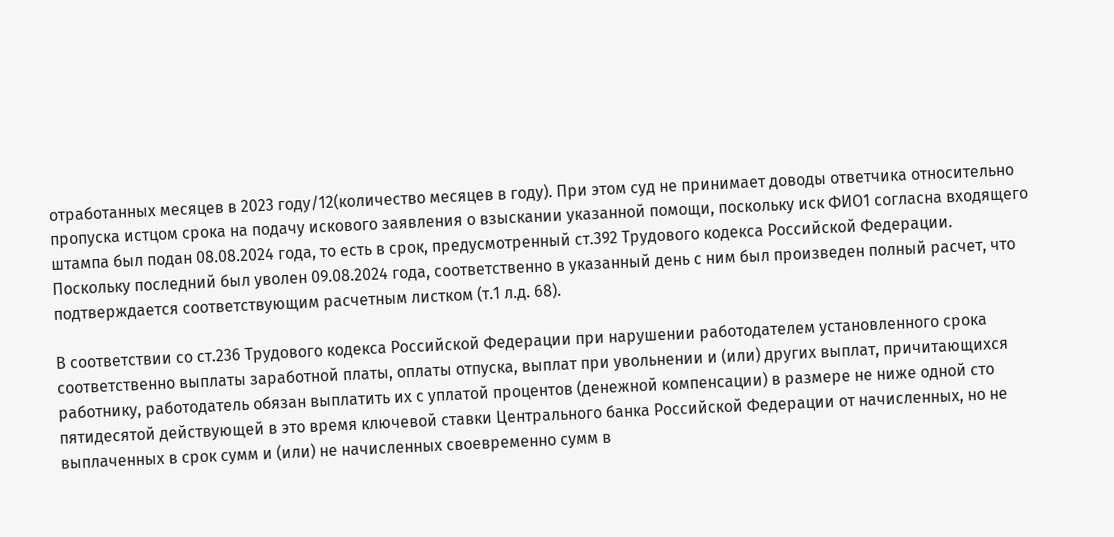отработанных месяцев в 2023 году/12(количество месяцев в году). При этом суд не принимает доводы ответчика относительно пропуска истцом срока на подачу искового заявления о взыскании указанной помощи, поскольку иск ФИО1 согласна входящего штампа был подан 08.08.2024 года, то есть в срок, предусмотренный ст.392 Трудового кодекса Российской Федерации. Поскольку последний был уволен 09.08.2024 года, соответственно в указанный день с ним был произведен полный расчет, что подтверждается соответствующим расчетным листком (т.1 л.д. 68).

В соответствии со ст.236 Трудового кодекса Российской Федерации при нарушении работодателем установленного срока соответственно выплаты заработной платы, оплаты отпуска, выплат при увольнении и (или) других выплат, причитающихся работнику, работодатель обязан выплатить их с уплатой процентов (денежной компенсации) в размере не ниже одной сто пятидесятой действующей в это время ключевой ставки Центрального банка Российской Федерации от начисленных, но не выплаченных в срок сумм и (или) не начисленных своевременно сумм в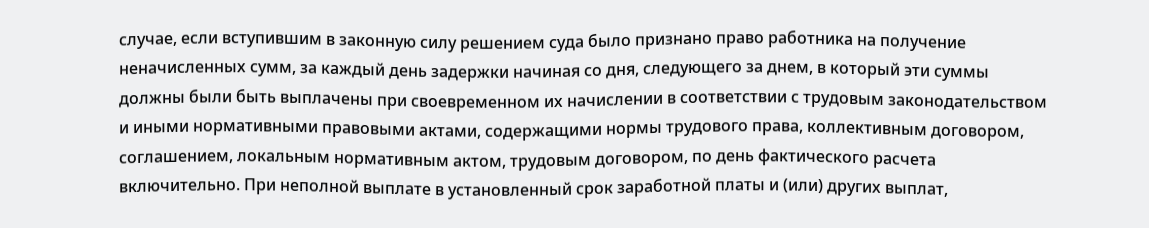случае, если вступившим в законную силу решением суда было признано право работника на получение неначисленных сумм, за каждый день задержки начиная со дня, следующего за днем, в который эти суммы должны были быть выплачены при своевременном их начислении в соответствии с трудовым законодательством и иными нормативными правовыми актами, содержащими нормы трудового права, коллективным договором, соглашением, локальным нормативным актом, трудовым договором, по день фактического расчета включительно. При неполной выплате в установленный срок заработной платы и (или) других выплат,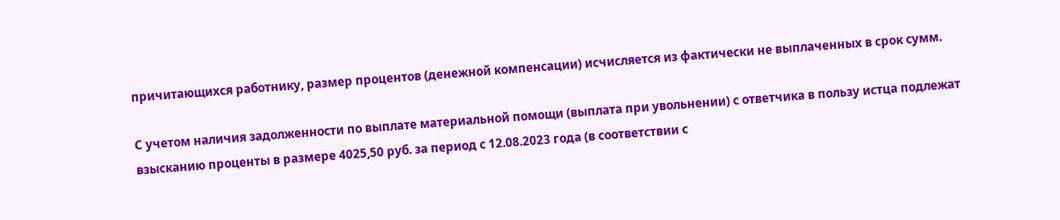причитающихся работнику, размер процентов (денежной компенсации) исчисляется из фактически не выплаченных в срок сумм.

С учетом наличия задолженности по выплате материальной помощи (выплата при увольнении) с ответчика в пользу истца подлежат взысканию проценты в размере 4025,50 руб. за период с 12.08.2023 года (в соответствии с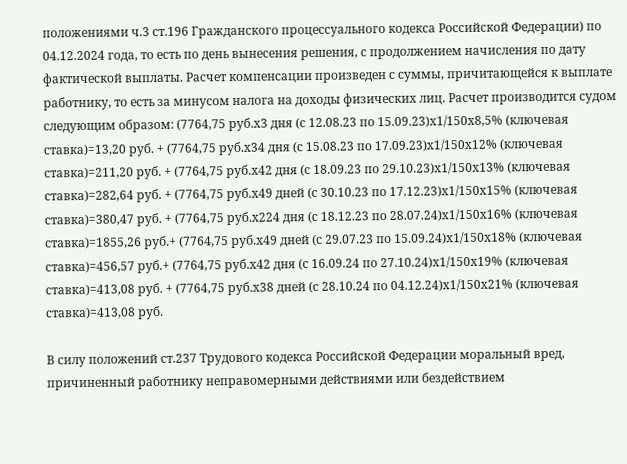положениями ч.3 ст.196 Гражданского процессуального кодекса Российской Федерации) по 04.12.2024 года, то есть по день вынесения решения, с продолжением начисления по дату фактической выплаты. Расчет компенсации произведен с суммы, причитающейся к выплате работнику, то есть за минусом налога на доходы физических лиц. Расчет производится судом следующим образом: (7764,75 руб.х3 дня (с 12.08.23 по 15.09.23)х1/150х8,5% (ключевая ставка)=13,20 руб. + (7764,75 руб.х34 дня (с 15.08.23 по 17.09.23)х1/150х12% (ключевая ставка)=211,20 руб. + (7764,75 руб.х42 дня (с 18.09.23 по 29.10.23)х1/150х13% (ключевая ставка)=282,64 руб. + (7764,75 руб.х49 дней (с 30.10.23 по 17.12.23)х1/150х15% (ключевая ставка)=380,47 руб. + (7764,75 руб.х224 дня (с 18.12.23 по 28.07.24)х1/150х16% (ключевая ставка)=1855,26 руб.+ (7764,75 руб.х49 дней (с 29.07.23 по 15.09.24)х1/150х18% (ключевая ставка)=456,57 руб.+ (7764,75 руб.х42 дня (с 16.09.24 по 27.10.24)х1/150х19% (ключевая ставка)=413,08 руб. + (7764,75 руб.х38 дней (с 28.10.24 по 04.12.24)х1/150х21% (ключевая ставка)=413,08 руб.

В силу положений ст.237 Трудового кодекса Российской Федерации моральный вред, причиненный работнику неправомерными действиями или бездействием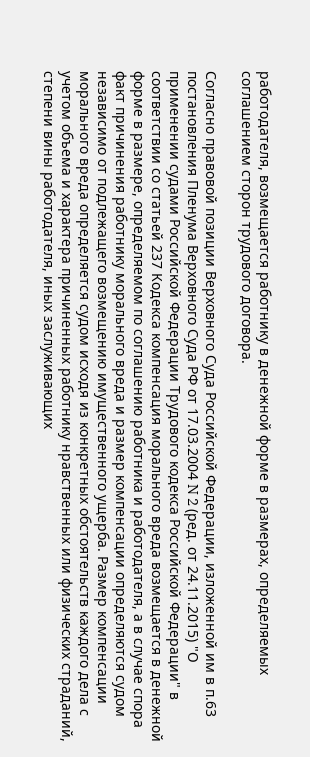работодателя, возмещается работнику в денежной форме в размерах, определяемых соглашением сторон трудового договора.

Согласно правовой позиции Верховного Суда Российской Федерации, изложенной им в п.63 постановления Пленума Верховного Суда РФ от 17.03.2004 N 2 (ред. от 24.11.2015) "О применении судами Российской Федерации Трудового кодекса Российской Федерации" в соответствии со статьей 237 Кодекса компенсация морального вреда возмещается в денежной форме в размере, определяемом по соглашению работника и работодателя, а в случае спора факт причинения работнику морального вреда и размер компенсации определяются судом независимо от подлежащего возмещению имущественного ущерба. Размер компенсации морального вреда определяется судом исходя из конкретных обстоятельств каждого дела с учетом объема и характера причиненных работнику нравственных или физических страданий, степени вины работодателя, иных заслуживающих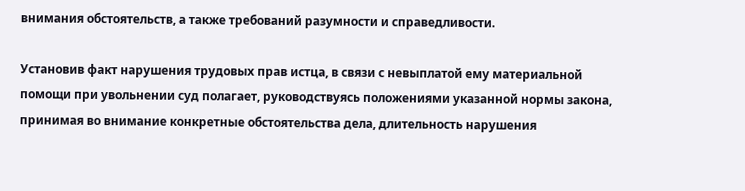внимания обстоятельств, а также требований разумности и справедливости.

Установив факт нарушения трудовых прав истца, в связи с невыплатой ему материальной помощи при увольнении суд полагает, руководствуясь положениями указанной нормы закона, принимая во внимание конкретные обстоятельства дела, длительность нарушения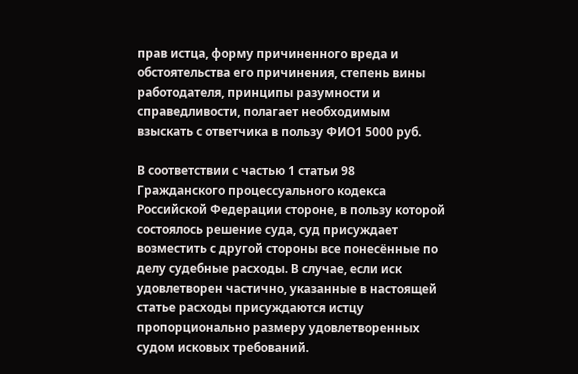прав истца, форму причиненного вреда и обстоятельства его причинения, степень вины работодателя, принципы разумности и справедливости, полагает необходимым взыскать с ответчика в пользу ФИО1 5000 руб.

В соответствии с частью 1 статьи 98 Гражданского процессуального кодекса Российской Федерации стороне, в пользу которой состоялось решение суда, суд присуждает возместить с другой стороны все понесённые по делу судебные расходы. В случае, если иск удовлетворен частично, указанные в настоящей статье расходы присуждаются истцу пропорционально размеру удовлетворенных судом исковых требований.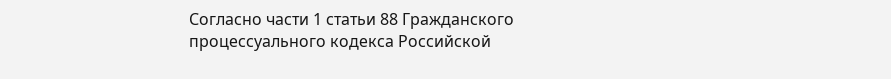Согласно части 1 статьи 88 Гражданского процессуального кодекса Российской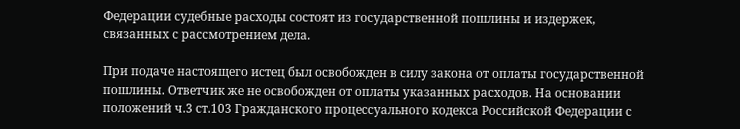Федерации судебные расходы состоят из государственной пошлины и издержек, связанных с рассмотрением дела.

При подаче настоящего истец был освобожден в силу закона от оплаты государственной пошлины. Ответчик же не освобожден от оплаты указанных расходов. На основании положений ч.3 ст.103 Гражданского процессуального кодекса Российской Федерации с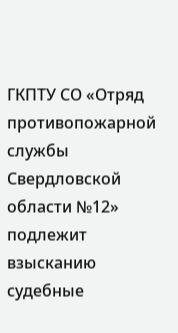ГКПТУ СО «Отряд противопожарной службы Свердловской области №12» подлежит взысканию судебные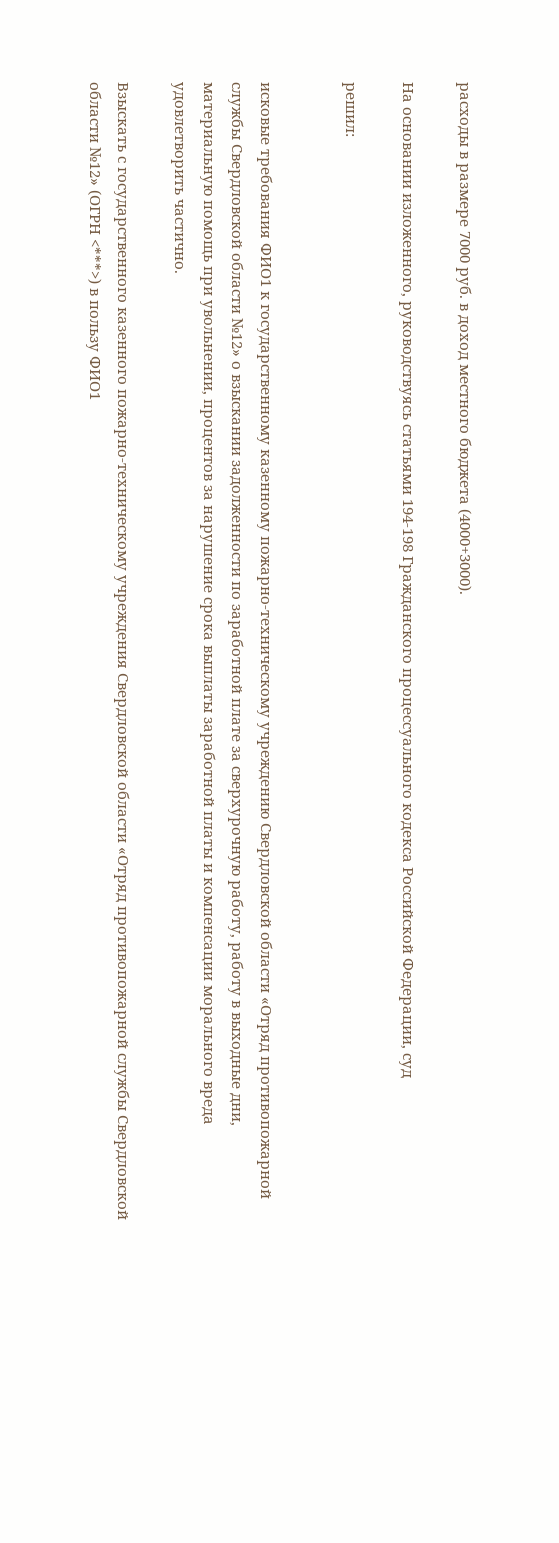расходы в размере 7000 руб. в доход местного бюджета (4000+3000).

На основании изложенного, руководствуясь статьями 194-198 Гражданского процессуального кодекса Российской Федерации, суд

решил:


исковые требования ФИО1 к государственному казенному пожарно-техническому учреждению Свердловской области «Отряд противопожарной службы Свердловской области №12» о взыскании задолженности по заработной плате за сверхурочную работу, работу в выходные дни, материальную помощь при увольнении, процентов за нарушение срока выплаты заработной платы и компенсации морального вреда удовлетворить частично.

Взыскать с государственного казенного пожарно-техническому учреждения Свердловской области «Отряд противопожарной службы Свердловской области №12» (ОГРН <***>) в пользу ФИО1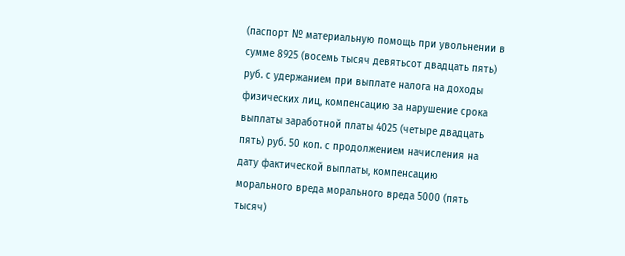(паспорт № материальную помощь при увольнении в сумме 8925 (восемь тысяч девятьсот двадцать пять) руб. с удержанием при выплате налога на доходы физических лиц, компенсацию за нарушение срока выплаты заработной платы 4025 (четыре двадцать пять) руб. 50 коп. с продолжением начисления на дату фактической выплаты, компенсацию морального вреда морального вреда 5000 (пять тысяч)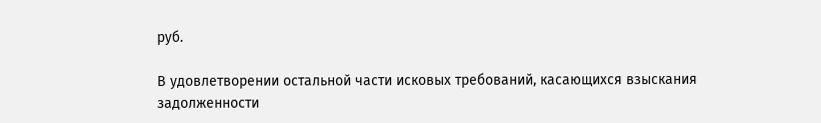руб.

В удовлетворении остальной части исковых требований, касающихся взыскания задолженности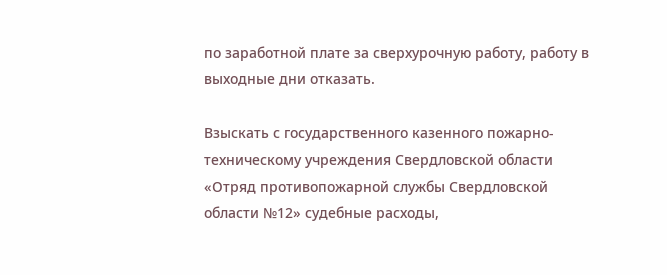по заработной плате за сверхурочную работу, работу в выходные дни отказать.

Взыскать с государственного казенного пожарно-техническому учреждения Свердловской области «Отряд противопожарной службы Свердловской области №12» судебные расходы,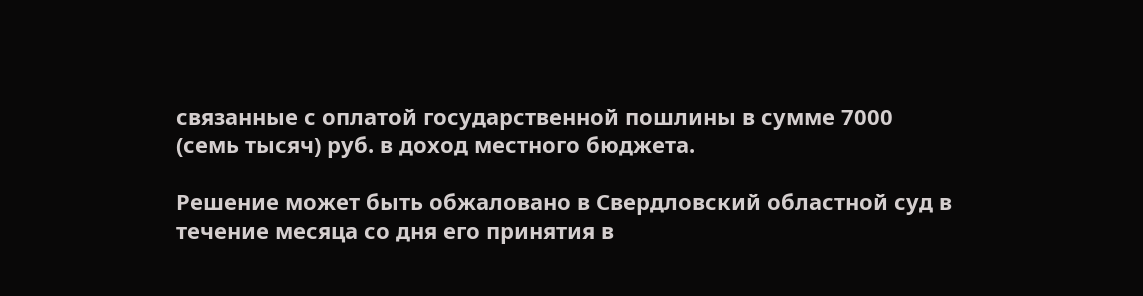связанные с оплатой государственной пошлины в сумме 7000 (семь тысяч) руб. в доход местного бюджета.

Решение может быть обжаловано в Свердловский областной суд в течение месяца со дня его принятия в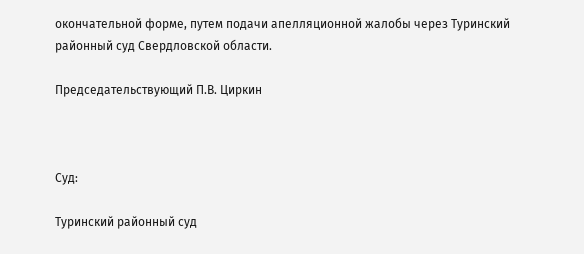окончательной форме, путем подачи апелляционной жалобы через Туринский районный суд Свердловской области.

Председательствующий П.В. Циркин



Суд:

Туринский районный суд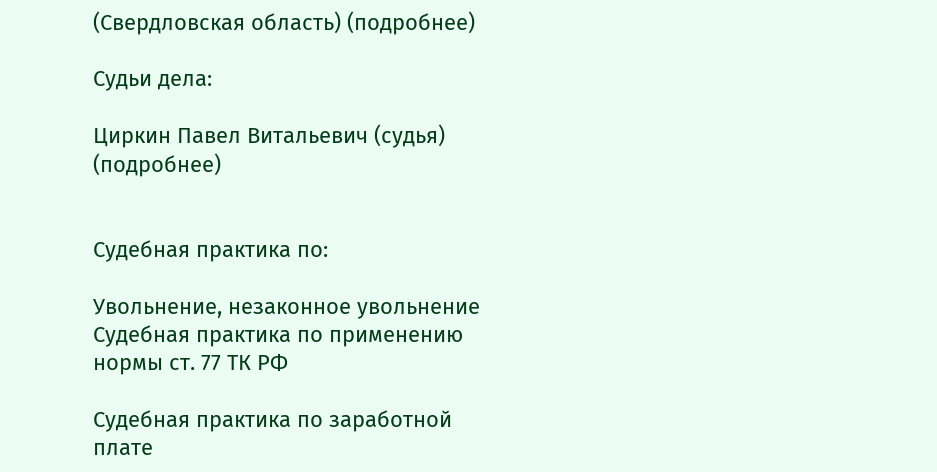(Свердловская область) (подробнее)

Судьи дела:

Циркин Павел Витальевич (судья) (подробнее)


Судебная практика по:

Увольнение, незаконное увольнение
Судебная практика по применению нормы ст. 77 ТК РФ

Судебная практика по заработной плате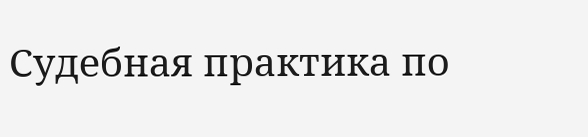Судебная практика по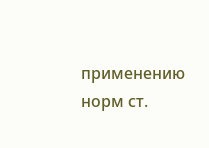применению норм ст.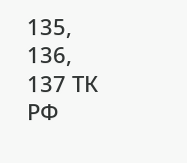135, 136, 137 ТК РФ